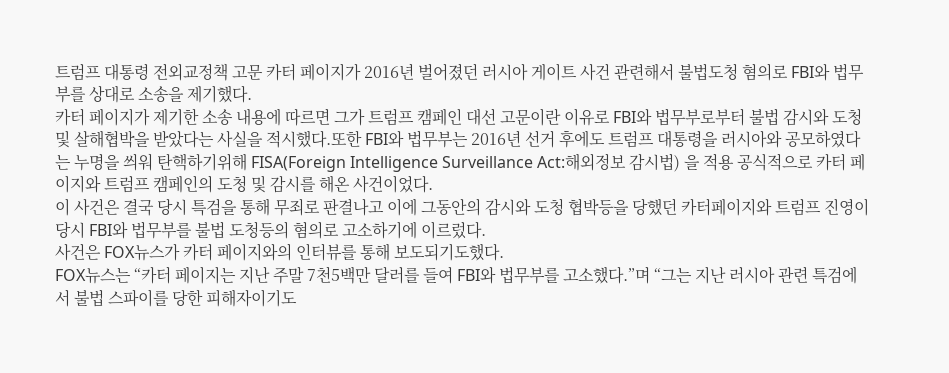트럼프 대통령 전외교정책 고문 카터 페이지가 2016년 벌어졌던 러시아 게이트 사건 관련해서 불법도청 혐의로 FBI와 법무부를 상대로 소송을 제기했다.
카터 페이지가 제기한 소송 내용에 따르면 그가 트럼프 캠페인 대선 고문이란 이유로 FBI와 법무부로부터 불법 감시와 도청 및 살해협박을 받았다는 사실을 적시했다.또한 FBI와 법무부는 2016년 선거 후에도 트럼프 대통령을 러시아와 공모하였다는 누명을 씌워 탄핵하기위해 FISA(Foreign Intelligence Surveillance Act:해외정보 감시법) 을 적용 공식적으로 카터 페이지와 트럼프 캠페인의 도청 및 감시를 해온 사건이었다.
이 사건은 결국 당시 특검을 통해 무죄로 판결나고 이에 그동안의 감시와 도청 협박등을 당했던 카터페이지와 트럼프 진영이 당시 FBI와 법무부를 불법 도청등의 혐의로 고소하기에 이르렀다.
사건은 FOX뉴스가 카터 페이지와의 인터뷰를 통해 보도되기도했다.
FOX뉴스는 “카터 페이지는 지난 주말 7천5백만 달러를 들여 FBI와 법무부를 고소했다.”며 “그는 지난 러시아 관련 특검에서 불법 스파이를 당한 피해자이기도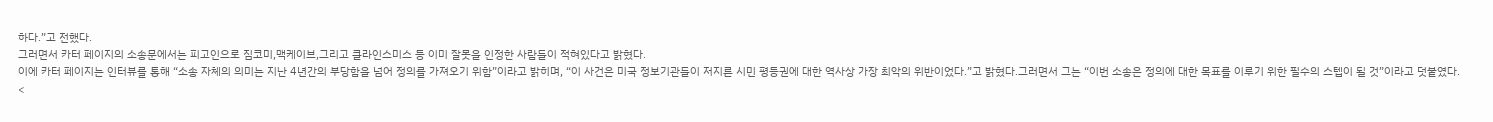하다.”고 전했다.
그러면서 카터 페이지의 소송문에서는 피고인으로 짐코미,맥케이브,그리고 클라인스미스 등 이미 잘못을 인정한 사람들이 적혀있다고 밝혔다.
이에 카터 페이지는 인터뷰를 통해 “소송 자체의 의미는 지난 4년간의 부당함을 넘어 정의를 가져오기 위함”이라고 밝히며, “이 사건은 미국 정보기관들이 저지른 시민 평등권에 대한 역사상 가장 최악의 위반이었다.”고 밝혔다.그러면서 그는 “이번 소송은 정의에 대한 목표를 이루기 위한 필수의 스텝이 될 것”이라고 덧붙였다.
<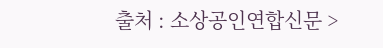출처 : 소상공인연합신문 >